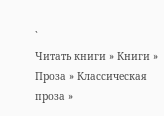`
Читать книги » Книги » Проза » Классическая проза »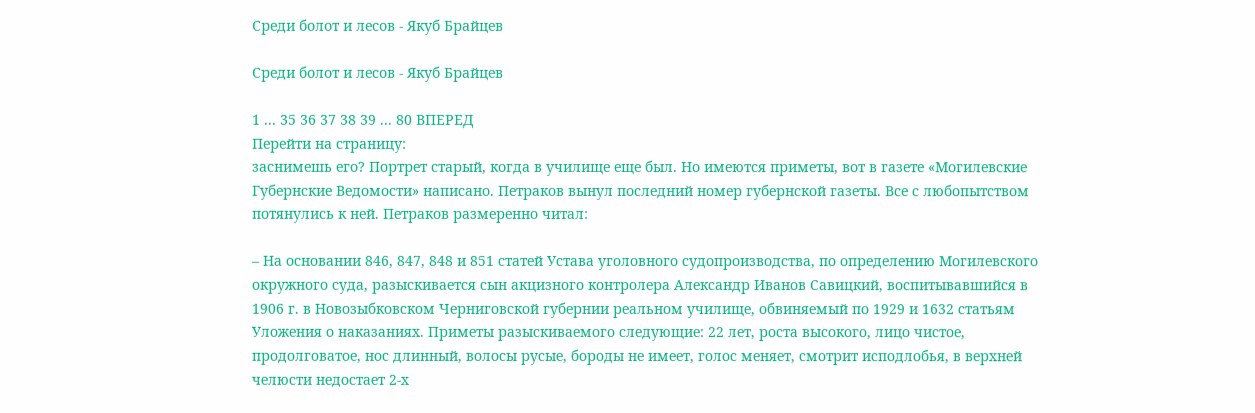Среди болот и лесов - Якуб Брайцев

Среди болот и лесов - Якуб Брайцев

1 ... 35 36 37 38 39 ... 80 ВПЕРЕД
Перейти на страницу:
заснимешь его? Портрет старый, когда в училище еще был. Но имеются приметы, вот в газете «Могилевские Губернские Ведомости» написано. Петраков вынул последний номер губернской газеты. Все с любопытством потянулись к ней. Петраков размеренно читал:

– На основании 846, 847, 848 и 851 статей Устава уголовного судопроизводства, по определению Могилевского окружного суда, разыскивается сын акцизного контролера Александр Иванов Савицкий, воспитывавшийся в 1906 г. в Новозыбковском Черниговской губернии реальном училище, обвиняемый по 1929 и 1632 статьям Уложения о наказаниях. Приметы разыскиваемого следующие: 22 лет, роста высокого, лицо чистое, продолговатое, нос длинный, волосы русые, бороды не имеет, голос меняет, смотрит исподлобья, в верхней челюсти недостает 2-х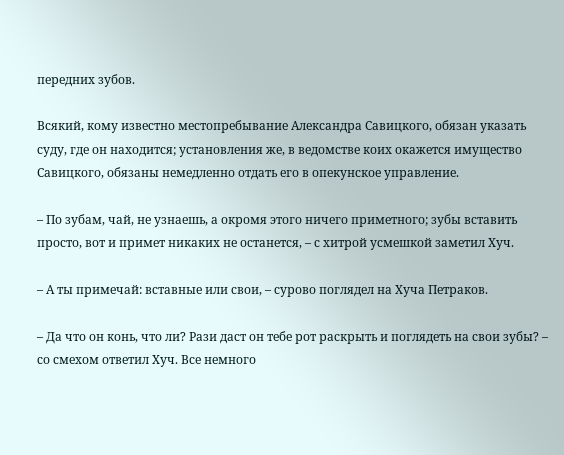передних зубов.

Всякий, кому известно местопребывание Александра Савицкого, обязан указать суду, где он находится; установления же, в ведомстве коих окажется имущество Савицкого, обязаны немедленно отдать его в опекунское управление.

– По зубам, чай, не узнаешь, а окромя этого ничего приметного; зубы вставить просто, вот и примет никаких не останется, – с хитрой усмешкой заметил Хуч.

– А ты примечай: вставные или свои, – сурово поглядел на Хуча Петраков.

– Да что он конь, что ли? Рази даст он тебе рот раскрыть и поглядеть на свои зубы? – со смехом ответил Хуч. Все немного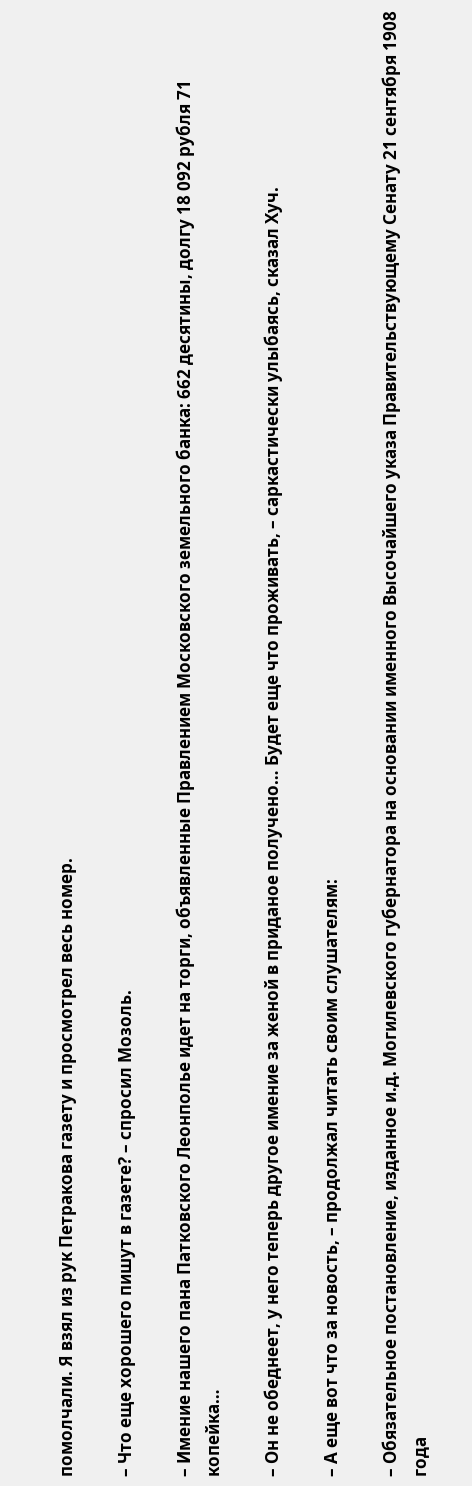помолчали. Я взял из рук Петракова газету и просмотрел весь номер.

– Что еще хорошего пишут в газете? – спросил Мозоль.

– Имение нашего пана Патковского Леонполье идет на торги, объявленные Правлением Московского земельного банка: 662 десятины, долгу 18 092 рубля 71 копейка…

– Он не обеднеет, у него теперь другое имение за женой в приданое получено… Будет еще что проживать, – саркастически улыбаясь, сказал Хуч.

– А еще вот что за новость, – продолжал читать своим слушателям:

– Обязательное постановление, изданное и.д. Могилевского губернатора на основании именного Высочайшего указа Правительствующему Сенату 21 сентября 1908 года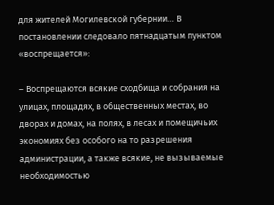для жителей Могилевской губернии… В постановлении следовало пятнадцатым пунктом «воспрещается»:

– Воспрещаются всякие сходбища и собрания на улицах, площадях, в общественных местах, во дворах и домах, на полях, в лесах и помещичьих экономиях без особого на то разрешения администрации, а также всякие, не вызываемые необходимостью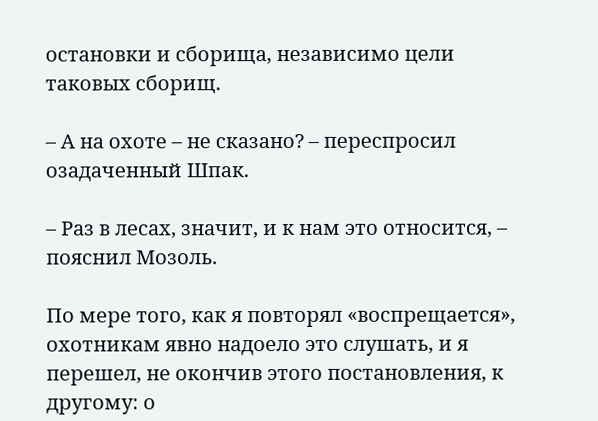остановки и сборища, независимо цели таковых сборищ.

– А на охоте – не сказано? – переспросил озадаченный Шпак.

– Раз в лесах, значит, и к нам это относится, – пояснил Мозоль.

По мере того, как я повторял «воспрещается», охотникам явно надоело это слушать, и я перешел, не окончив этого постановления, к другому: о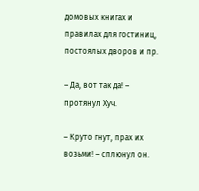домовых книгах и правилах для гостиниц, постоялых дворов и пр.

– Да, вот так да! – протянул Хуч.

– Круто гнут, прах их возьми! – сплюнул он.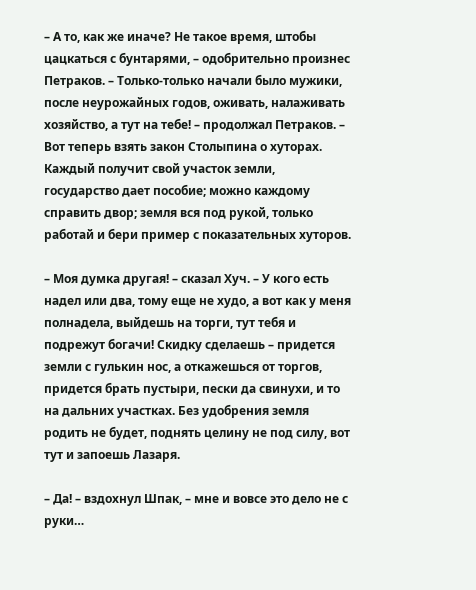– А то, как же иначе? Не такое время, штобы цацкаться с бунтарями, – одобрительно произнес Петраков. – Только-только начали было мужики, после неурожайных годов, оживать, налаживать хозяйство, а тут на тебе! – продолжал Петраков. – Вот теперь взять закон Столыпина о хуторах. Каждый получит свой участок земли, государство дает пособие; можно каждому справить двор; земля вся под рукой, только работай и бери пример с показательных хуторов.

– Моя думка другая! – сказал Хуч. – У кого есть надел или два, тому еще не худо, а вот как у меня полнадела, выйдешь на торги, тут тебя и подрежут богачи! Скидку сделаешь – придется земли с гулькин нос, а откажешься от торгов, придется брать пустыри, пески да свинухи, и то на дальних участках. Без удобрения земля родить не будет, поднять целину не под силу, вот тут и запоешь Лазаря.

– Да! – вздохнул Шпак, – мне и вовсе это дело не с руки…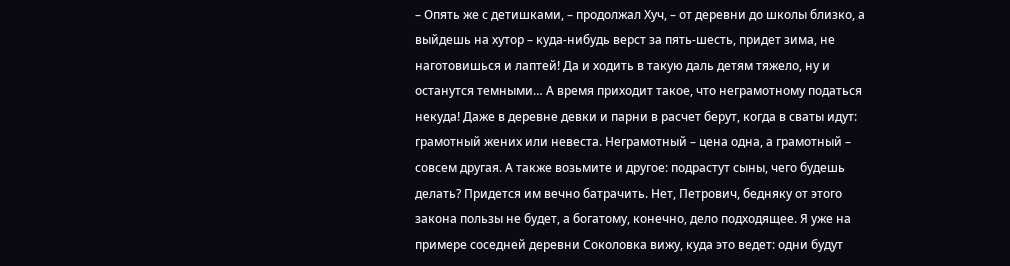– Опять же с детишками, – продолжал Хуч, – от деревни до школы близко, а выйдешь на хутор – куда-нибудь верст за пять-шесть, придет зима, не наготовишься и лаптей! Да и ходить в такую даль детям тяжело, ну и останутся темными… А время приходит такое, что неграмотному податься некуда! Даже в деревне девки и парни в расчет берут, когда в сваты идут: грамотный жених или невеста. Неграмотный – цена одна, а грамотный – совсем другая. А также возьмите и другое: подрастут сыны, чего будешь делать? Придется им вечно батрачить. Нет, Петрович, бедняку от этого закона пользы не будет, а богатому, конечно, дело подходящее. Я уже на примере соседней деревни Соколовка вижу, куда это ведет: одни будут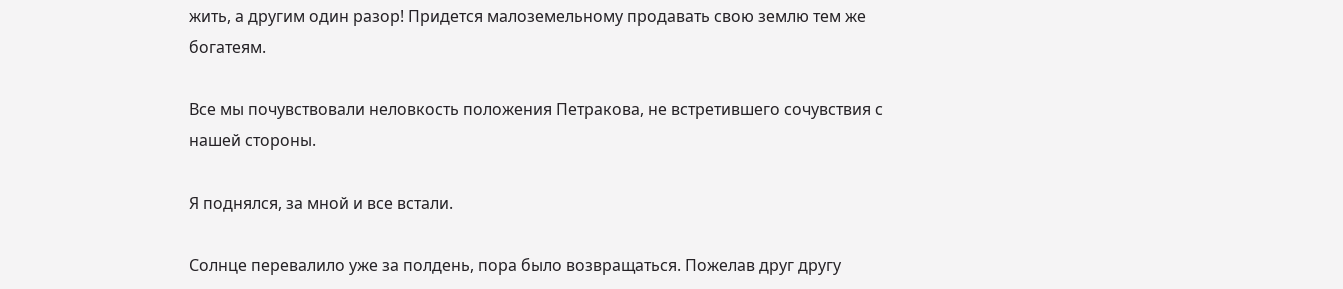жить, а другим один разор! Придется малоземельному продавать свою землю тем же богатеям.

Все мы почувствовали неловкость положения Петракова, не встретившего сочувствия с нашей стороны.

Я поднялся, за мной и все встали.

Солнце перевалило уже за полдень, пора было возвращаться. Пожелав друг другу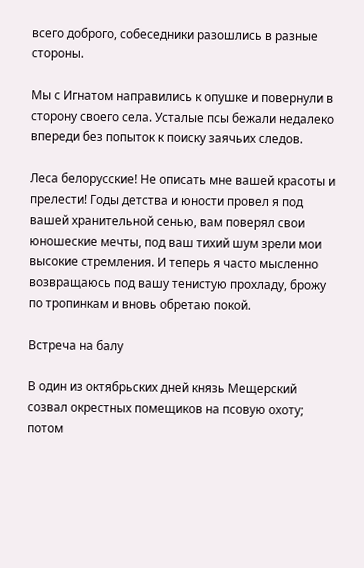всего доброго, собеседники разошлись в разные стороны.

Мы с Игнатом направились к опушке и повернули в сторону своего села. Усталые псы бежали недалеко впереди без попыток к поиску заячьих следов.

Леса белорусские! Не описать мне вашей красоты и прелести! Годы детства и юности провел я под вашей хранительной сенью, вам поверял свои юношеские мечты, под ваш тихий шум зрели мои высокие стремления. И теперь я часто мысленно возвращаюсь под вашу тенистую прохладу, брожу по тропинкам и вновь обретаю покой.

Встреча на балу

В один из октябрьских дней князь Мещерский созвал окрестных помещиков на псовую охоту; потом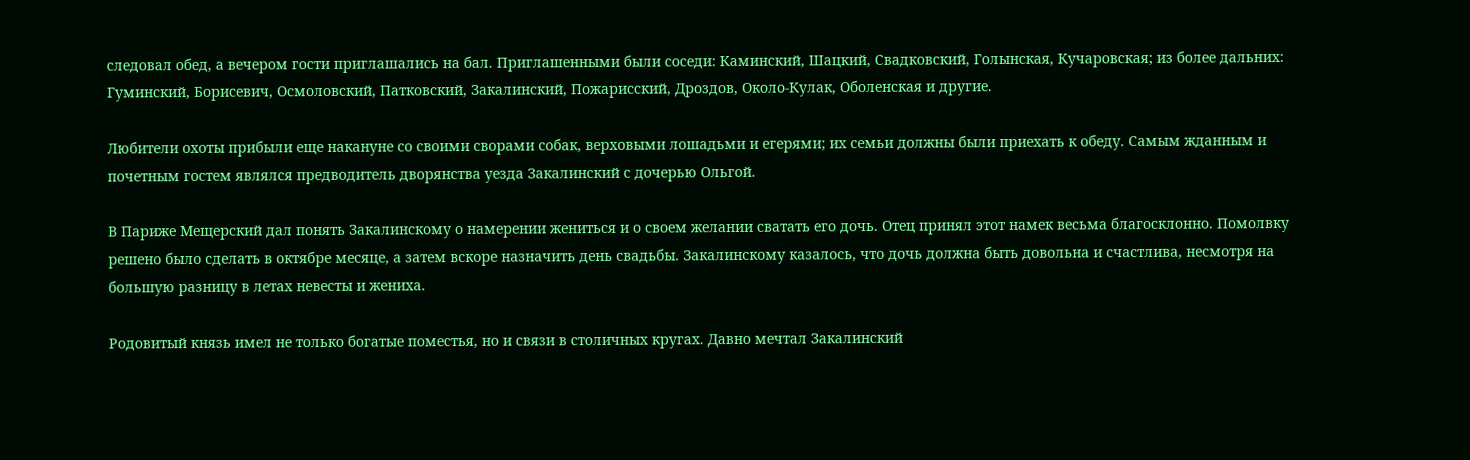следовал обед, а вечером гости приглашались на бал. Приглашенными были соседи: Каминский, Шацкий, Свадковский, Голынская, Кучаровская; из более дальних: Гуминский, Борисевич, Осмоловский, Патковский, Закалинский, Пожарисский, Дроздов, Около-Кулак, Оболенская и другие.

Любители охоты прибыли еще накануне со своими сворами собак, верховыми лошадьми и егерями; их семьи должны были приехать к обеду. Самым жданным и почетным гостем являлся предводитель дворянства уезда Закалинский с дочерью Ольгой.

В Париже Мещерский дал понять Закалинскому о намерении жениться и о своем желании сватать его дочь. Отец принял этот намек весьма благосклонно. Помолвку решено было сделать в октябре месяце, а затем вскоре назначить день свадьбы. Закалинскому казалось, что дочь должна быть довольна и счастлива, несмотря на большую разницу в летах невесты и жениха.

Родовитый князь имел не только богатые поместья, но и связи в столичных кругах. Давно мечтал Закалинский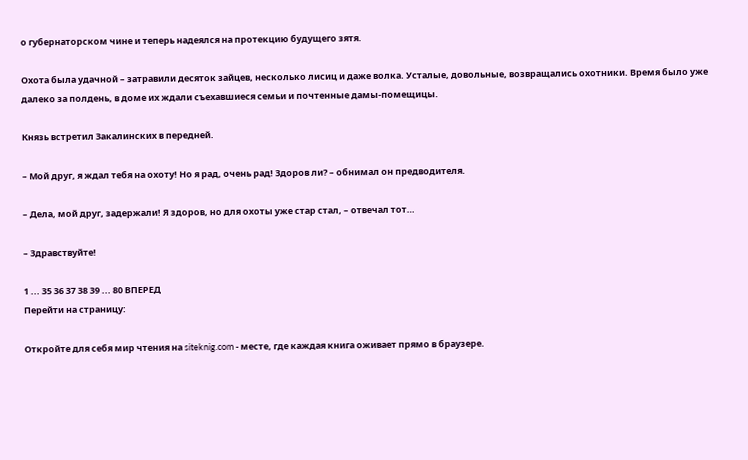о губернаторском чине и теперь надеялся на протекцию будущего зятя.

Охота была удачной – затравили десяток зайцев, несколько лисиц и даже волка. Усталые, довольные, возвращались охотники. Время было уже далеко за полдень, в доме их ждали съехавшиеся семьи и почтенные дамы-помещицы.

Князь встретил Закалинских в передней.

– Мой друг, я ждал тебя на охоту! Но я рад, очень рад! Здоров ли? – обнимал он предводителя.

– Дела, мой друг, задержали! Я здоров, но для охоты уже стар стал, – отвечал тот…

– Здравствуйте!

1 ... 35 36 37 38 39 ... 80 ВПЕРЕД
Перейти на страницу:

Откройте для себя мир чтения на siteknig.com - месте, где каждая книга оживает прямо в браузере.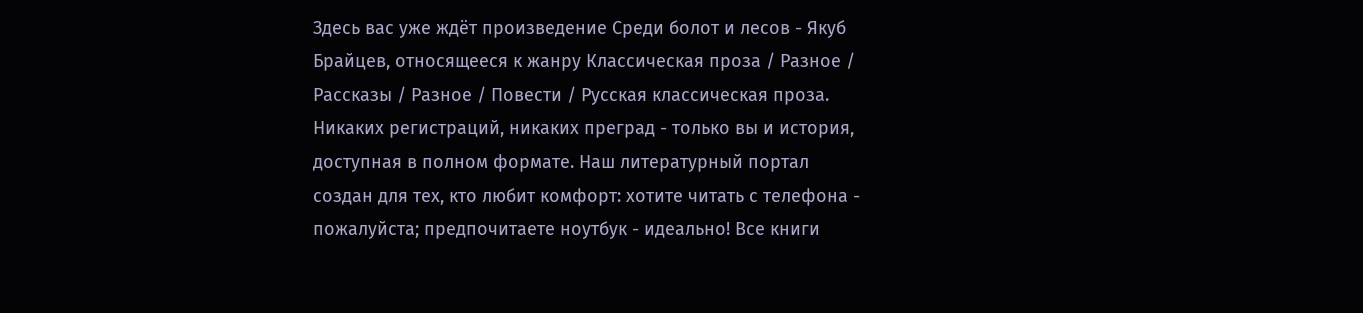Здесь вас уже ждёт произведение Среди болот и лесов - Якуб Брайцев, относящееся к жанру Классическая проза / Разное / Рассказы / Разное / Повести / Русская классическая проза. Никаких регистраций, никаких преград - только вы и история, доступная в полном формате. Наш литературный портал создан для тех, кто любит комфорт: хотите читать с телефона - пожалуйста; предпочитаете ноутбук - идеально! Все книги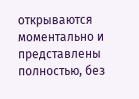открываются моментально и представлены полностью, без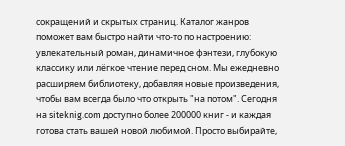сокращений и скрытых страниц. Каталог жанров поможет вам быстро найти что-то по настроению: увлекательный роман, динамичное фэнтези, глубокую классику или лёгкое чтение перед сном. Мы ежедневно расширяем библиотеку, добавляя новые произведения, чтобы вам всегда было что открыть "на потом". Сегодня на siteknig.com доступно более 200000 книг - и каждая готова стать вашей новой любимой. Просто выбирайте,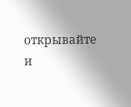открывайте и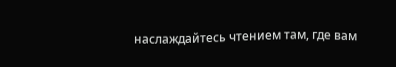наслаждайтесь чтением там, где вам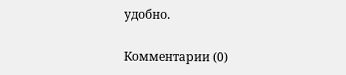удобно.

Комментарии (0)